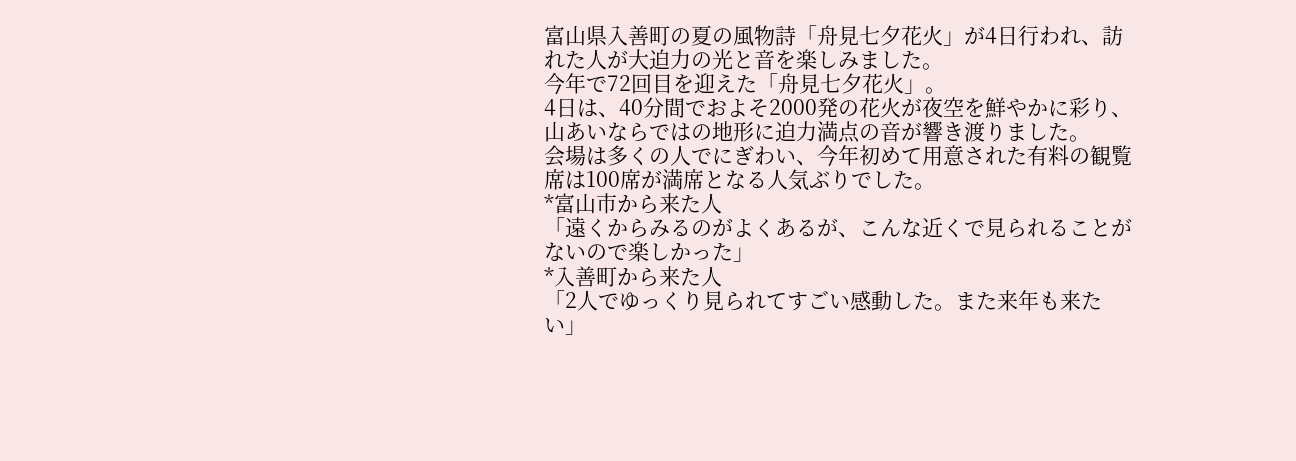富山県入善町の夏の風物詩「舟見七夕花火」が4日行われ、訪れた人が大迫力の光と音を楽しみました。
今年で72回目を迎えた「舟見七夕花火」。
4日は、40分間でおよそ2000発の花火が夜空を鮮やかに彩り、山あいならではの地形に迫力満点の音が響き渡りました。
会場は多くの人でにぎわい、今年初めて用意された有料の観覧席は100席が満席となる人気ぶりでした。
*富山市から来た人
「遠くからみるのがよくあるが、こんな近くで見られることがないので楽しかった」
*入善町から来た人
「2人でゆっくり見られてすごい感動した。また来年も来たい」